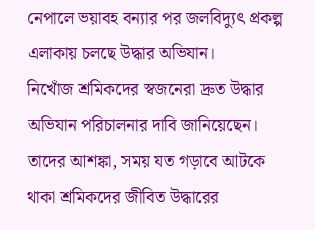নেপালে ভয়াবহ বন্যার পর জলবিদ্যুৎ প্রকল্প এলাকায় চলছে উদ্ধার অভিযান।
নিখোঁজ শ্রমিকদের স্বজনেরা দ্রুত উদ্ধার অভিযান পরিচালনার দাবি জানিয়েছেন। তাদের আশঙ্কা, সময় যত গড়াবে আটকে থাকা শ্রমিকদের জীবিত উদ্ধারের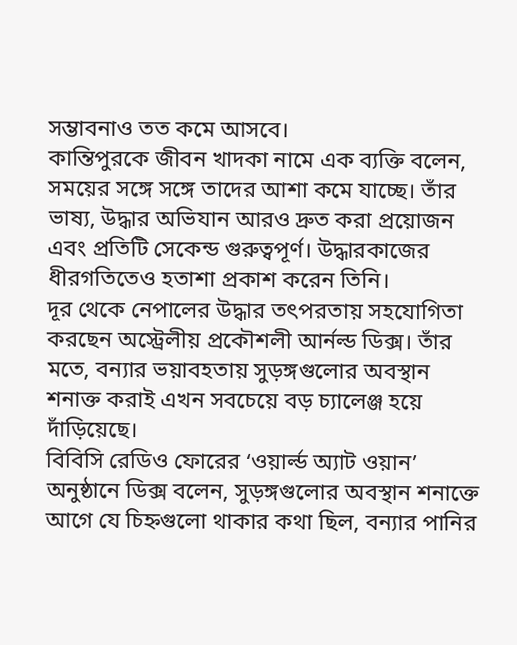সম্ভাবনাও তত কমে আসবে।
কান্তিপুরকে জীবন খাদকা নামে এক ব্যক্তি বলেন, সময়ের সঙ্গে সঙ্গে তাদের আশা কমে যাচ্ছে। তাঁর ভাষ্য, উদ্ধার অভিযান আরও দ্রুত করা প্রয়োজন এবং প্রতিটি সেকেন্ড গুরুত্বপূর্ণ। উদ্ধারকাজের ধীরগতিতেও হতাশা প্রকাশ করেন তিনি।
দূর থেকে নেপালের উদ্ধার তৎপরতায় সহযোগিতা করছেন অস্ট্রেলীয় প্রকৌশলী আর্নল্ড ডিক্স। তাঁর মতে, বন্যার ভয়াবহতায় সুড়ঙ্গগুলোর অবস্থান শনাক্ত করাই এখন সবচেয়ে বড় চ্যালেঞ্জ হয়ে দাঁড়িয়েছে।
বিবিসি রেডিও ফোরের ‘ওয়ার্ল্ড অ্যাট ওয়ান’ অনুষ্ঠানে ডিক্স বলেন, সুড়ঙ্গগুলোর অবস্থান শনাক্তে আগে যে চিহ্নগুলো থাকার কথা ছিল, বন্যার পানির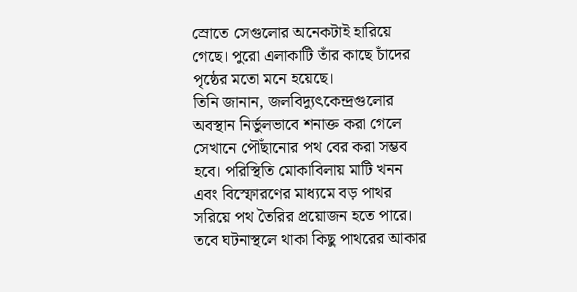স্রোতে সেগুলোর অনেকটাই হারিয়ে গেছে। পুরো এলাকাটি তাঁর কাছে চাঁদের পৃষ্ঠের মতো মনে হয়েছে।
তিনি জানান, জলবিদ্যুৎকেন্দ্রগুলোর অবস্থান নির্ভুলভাবে শনাক্ত করা গেলে সেখানে পৌঁছানোর পথ বের করা সম্ভব হবে। পরিস্থিতি মোকাবিলায় মাটি খনন এবং বিস্ফোরণের মাধ্যমে বড় পাথর সরিয়ে পথ তৈরির প্রয়োজন হতে পারে। তবে ঘটনাস্থলে থাকা কিছু পাথরের আকার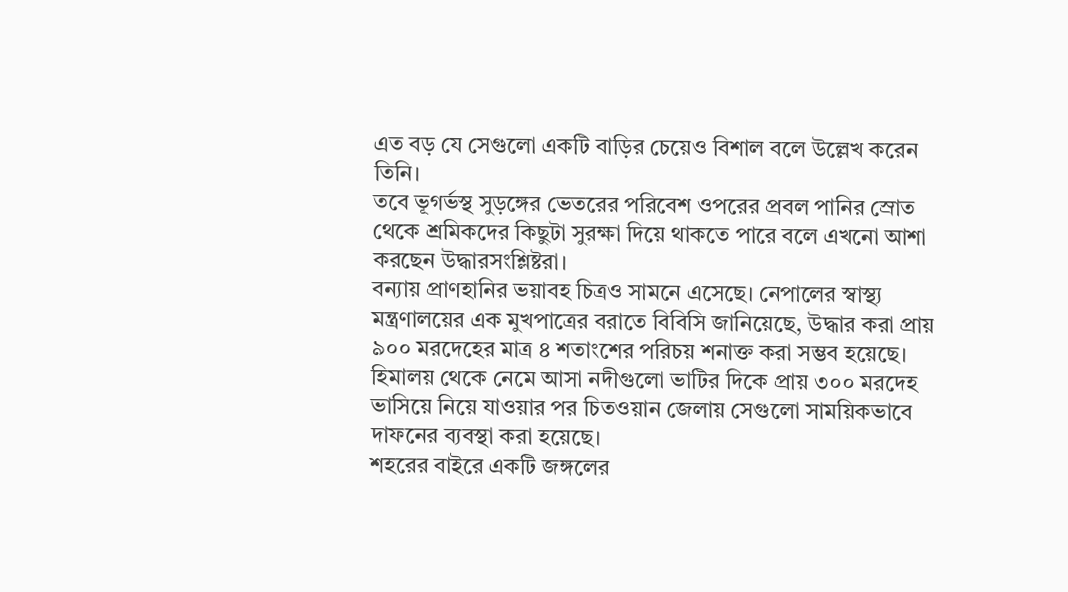এত বড় যে সেগুলো একটি বাড়ির চেয়েও বিশাল বলে উল্লেখ করেন তিনি।
তবে ভূগর্ভস্থ সুড়ঙ্গের ভেতরের পরিবেশ ওপরের প্রবল পানির স্রোত থেকে শ্রমিকদের কিছুটা সুরক্ষা দিয়ে থাকতে পারে বলে এখনো আশা করছেন উদ্ধারসংশ্লিষ্টরা।
বন্যায় প্রাণহানির ভয়াবহ চিত্রও সামনে এসেছে। নেপালের স্বাস্থ্য মন্ত্রণালয়ের এক মুখপাত্রের বরাতে বিবিসি জানিয়েছে, উদ্ধার করা প্রায় ৯০০ মরদেহের মাত্র ৪ শতাংশের পরিচয় শনাক্ত করা সম্ভব হয়েছে।
হিমালয় থেকে নেমে আসা নদীগুলো ভাটির দিকে প্রায় ৩০০ মরদেহ ভাসিয়ে নিয়ে যাওয়ার পর চিতওয়ান জেলায় সেগুলো সাময়িকভাবে দাফনের ব্যবস্থা করা হয়েছে।
শহরের বাইরে একটি জঙ্গলের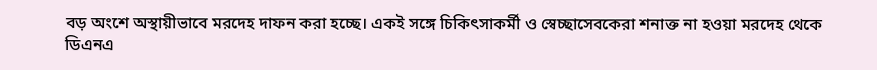বড় অংশে অস্থায়ীভাবে মরদেহ দাফন করা হচ্ছে। একই সঙ্গে চিকিৎসাকর্মী ও স্বেচ্ছাসেবকেরা শনাক্ত না হওয়া মরদেহ থেকে ডিএনএ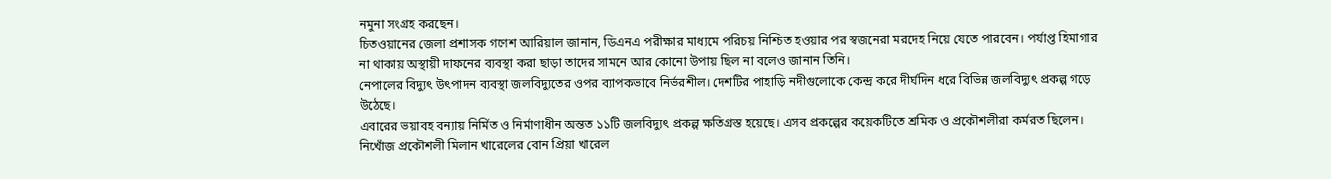নমুনা সংগ্রহ করছেন।
চিতওয়ানের জেলা প্রশাসক গণেশ আরিয়াল জানান, ডিএনএ পরীক্ষার মাধ্যমে পরিচয় নিশ্চিত হওয়ার পর স্বজনেরা মরদেহ নিয়ে যেতে পারবেন। পর্যাপ্ত হিমাগার না থাকায় অস্থায়ী দাফনের ব্যবস্থা করা ছাড়া তাদের সামনে আর কোনো উপায় ছিল না বলেও জানান তিনি।
নেপালের বিদ্যুৎ উৎপাদন ব্যবস্থা জলবিদ্যুতের ওপর ব্যাপকভাবে নির্ভরশীল। দেশটির পাহাড়ি নদীগুলোকে কেন্দ্র করে দীর্ঘদিন ধরে বিভিন্ন জলবিদ্যুৎ প্রকল্প গড়ে উঠেছে।
এবারের ভয়াবহ বন্যায় নির্মিত ও নির্মাণাধীন অন্তত ১১টি জলবিদ্যুৎ প্রকল্প ক্ষতিগ্রস্ত হয়েছে। এসব প্রকল্পের কয়েকটিতে শ্রমিক ও প্রকৌশলীরা কর্মরত ছিলেন।
নিখোঁজ প্রকৌশলী মিলান খারেলের বোন প্রিয়া খারেল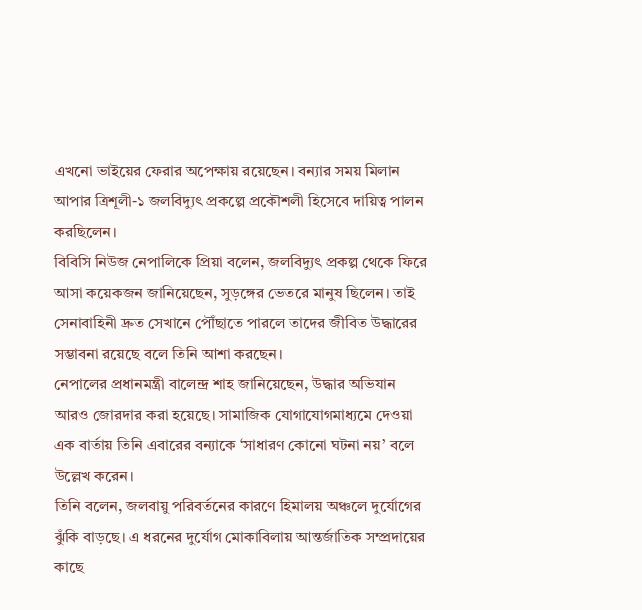এখনো ভাইয়ের ফেরার অপেক্ষায় রয়েছেন। বন্যার সময় মিলান আপার ত্রিশূলী-১ জলবিদ্যুৎ প্রকল্পে প্রকৌশলী হিসেবে দায়িত্ব পালন করছিলেন।
বিবিসি নিউজ নেপালিকে প্রিয়া বলেন, জলবিদ্যুৎ প্রকল্প থেকে ফিরে আসা কয়েকজন জানিয়েছেন, সুড়ঙ্গের ভেতরে মানুষ ছিলেন। তাই সেনাবাহিনী দ্রুত সেখানে পৌঁছাতে পারলে তাদের জীবিত উদ্ধারের সম্ভাবনা রয়েছে বলে তিনি আশা করছেন।
নেপালের প্রধানমন্ত্রী বালেন্দ্র শাহ জানিয়েছেন, উদ্ধার অভিযান আরও জোরদার করা হয়েছে। সামাজিক যোগাযোগমাধ্যমে দেওয়া এক বার্তায় তিনি এবারের বন্যাকে ‘সাধারণ কোনো ঘটনা নয়’ বলে উল্লেখ করেন।
তিনি বলেন, জলবায়ু পরিবর্তনের কারণে হিমালয় অঞ্চলে দুর্যোগের ঝুঁকি বাড়ছে। এ ধরনের দুর্যোগ মোকাবিলায় আন্তর্জাতিক সম্প্রদায়ের কাছে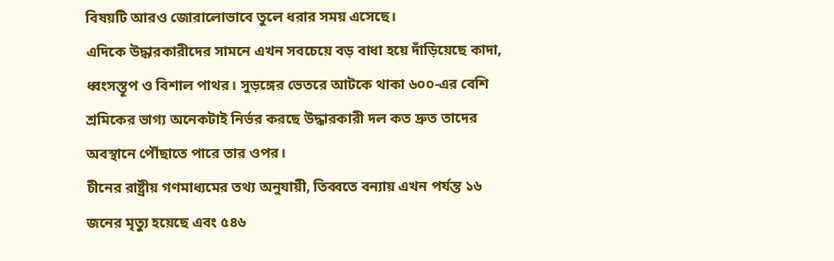বিষয়টি আরও জোরালোভাবে তুলে ধরার সময় এসেছে।
এদিকে উদ্ধারকারীদের সামনে এখন সবচেয়ে বড় বাধা হয়ে দাঁড়িয়েছে কাদা, ধ্বংসস্তূপ ও বিশাল পাথর। সুড়ঙ্গের ভেতরে আটকে থাকা ৬০০-এর বেশি শ্রমিকের ভাগ্য অনেকটাই নির্ভর করছে উদ্ধারকারী দল কত দ্রুত তাদের অবস্থানে পৌঁছাতে পারে তার ওপর।
চীনের রাষ্ট্রীয় গণমাধ্যমের তথ্য অনুযায়ী, তিব্বতে বন্যায় এখন পর্যন্ত ১৬ জনের মৃত্যু হয়েছে এবং ৫৪৬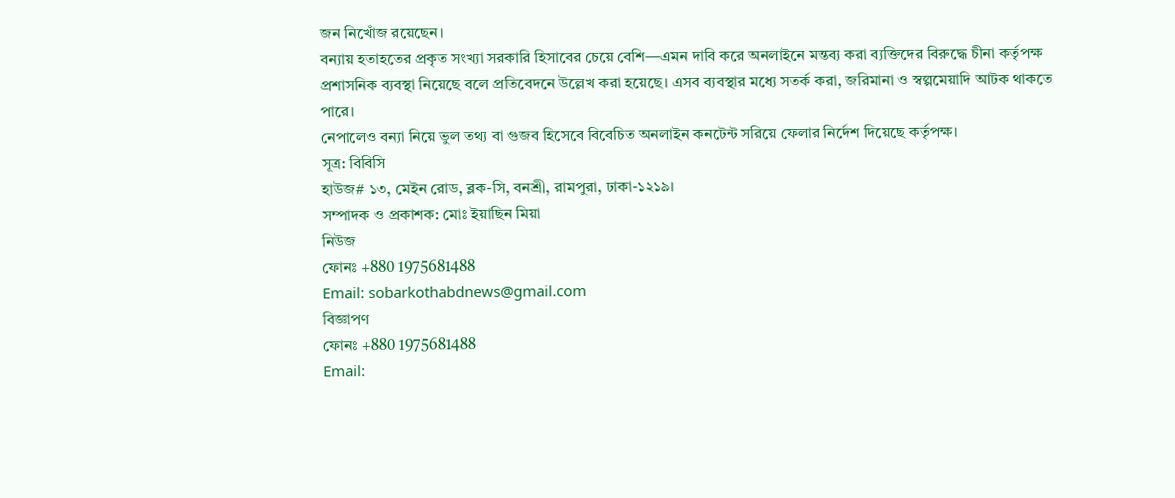জন নিখোঁজ রয়েছেন।
বন্যায় হতাহতের প্রকৃত সংখ্যা সরকারি হিসাবের চেয়ে বেশি—এমন দাবি করে অনলাইনে মন্তব্য করা ব্যক্তিদের বিরুদ্ধে চীনা কর্তৃপক্ষ প্রশাসনিক ব্যবস্থা নিয়েছে বলে প্রতিবেদনে উল্লেখ করা হয়েছে। এসব ব্যবস্থার মধ্যে সতর্ক করা, জরিমানা ও স্বল্পমেয়াদি আটক থাকতে পারে।
নেপালেও বন্যা নিয়ে ভুল তথ্য বা গুজব হিসেবে বিবেচিত অনলাইন কনটেন্ট সরিয়ে ফেলার নির্দেশ দিয়েছে কর্তৃপক্ষ।
সূত্র: বিবিসি
হাউজ# ১৩, মেইন রোড, ব্লক-সি, বনশ্রী, রামপুরা, ঢাকা-১২১৯।
সম্পাদক ও প্রকাশক: মোঃ ইয়াছিন মিয়া
নিউজ
ফোনঃ +880 1975681488
Email: sobarkothabdnews@gmail.com
বিজ্ঞাপণ
ফোনঃ +880 1975681488
Email: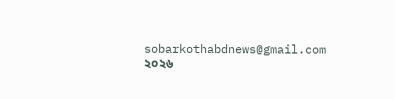sobarkothabdnews@gmail.com
২০২৬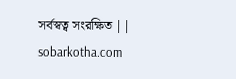সর্বস্বত্ব সংরক্ষিত || sobarkotha.com